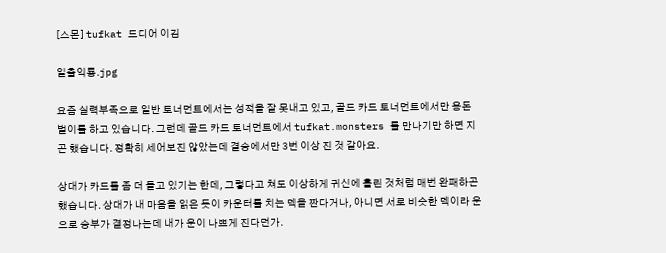[스몬] tufkat 드디어 이김

일출익룡.jpg

요즘 실력부족으로 일반 토너먼트에서는 성적을 잘 못내고 있고, 골드 카드 토너먼트에서만 용돈벌이를 하고 있습니다. 그런데 골드 카드 토너먼트에서 tufkat.monsters 를 만나기만 하면 지곤 했습니다. 정확히 세어보진 않았는데 결승에서만 3번 이상 진 것 같아요.

상대가 카드를 좀 더 들고 있기는 한데, 그렇다고 쳐도 이상하게 귀신에 홀린 것처럼 매번 완패하곤 했습니다. 상대가 내 마음을 읽은 듯이 카운터를 치는 덱을 짠다거나, 아니면 서로 비슷한 덱이라 운으로 승부가 결정나는데 내가 운이 나쁘게 진다던가.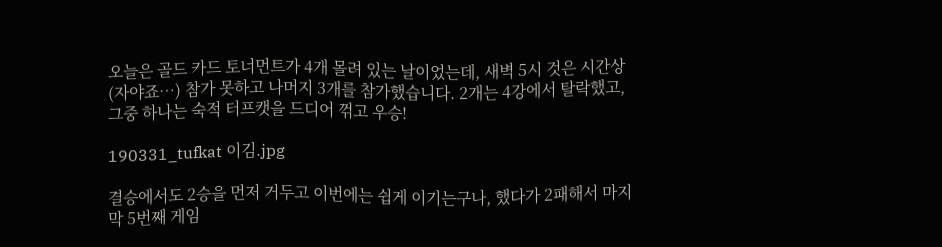오늘은 골드 카드 토너먼트가 4개 몰려 있는 날이었는데, 새벽 5시 것은 시간상 (자야죠…) 참가 못하고 나머지 3개를 참가했습니다. 2개는 4강에서 탈락했고, 그중 하나는 숙적 터프캣을 드디어 꺾고 우승!

190331_tufkat 이김.jpg

결승에서도 2승을 먼저 거두고 이번에는 쉽게 이기는구나, 했다가 2패해서 마지막 5번째 게임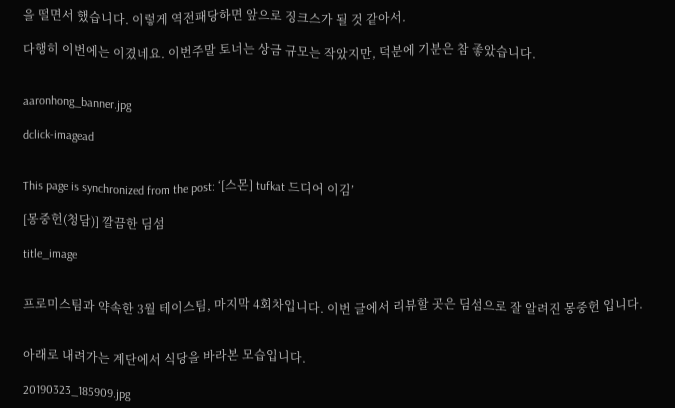을 떨면서 했습니다. 이렇게 역전패당하면 앞으로 징크스가 될 것 같아서.

다행히 이번에는 이겼네요. 이번주말 토너는 상금 규모는 작았지만, 덕분에 기분은 참 좋았습니다.


aaronhong_banner.jpg

dclick-imagead


This page is synchronized from the post: ‘[스몬] tufkat 드디어 이김’

[몽중헌(청담)] 깔끔한 딤섬

title_image


프로미스팀과 약속한 3월 테이스팀, 마지막 4회차입니다. 이번 글에서 리뷰할 곳은 딤섬으로 잘 알려진 몽중헌 입니다.


아래로 내려가는 계단에서 식당을 바라본 모습입니다.

20190323_185909.jpg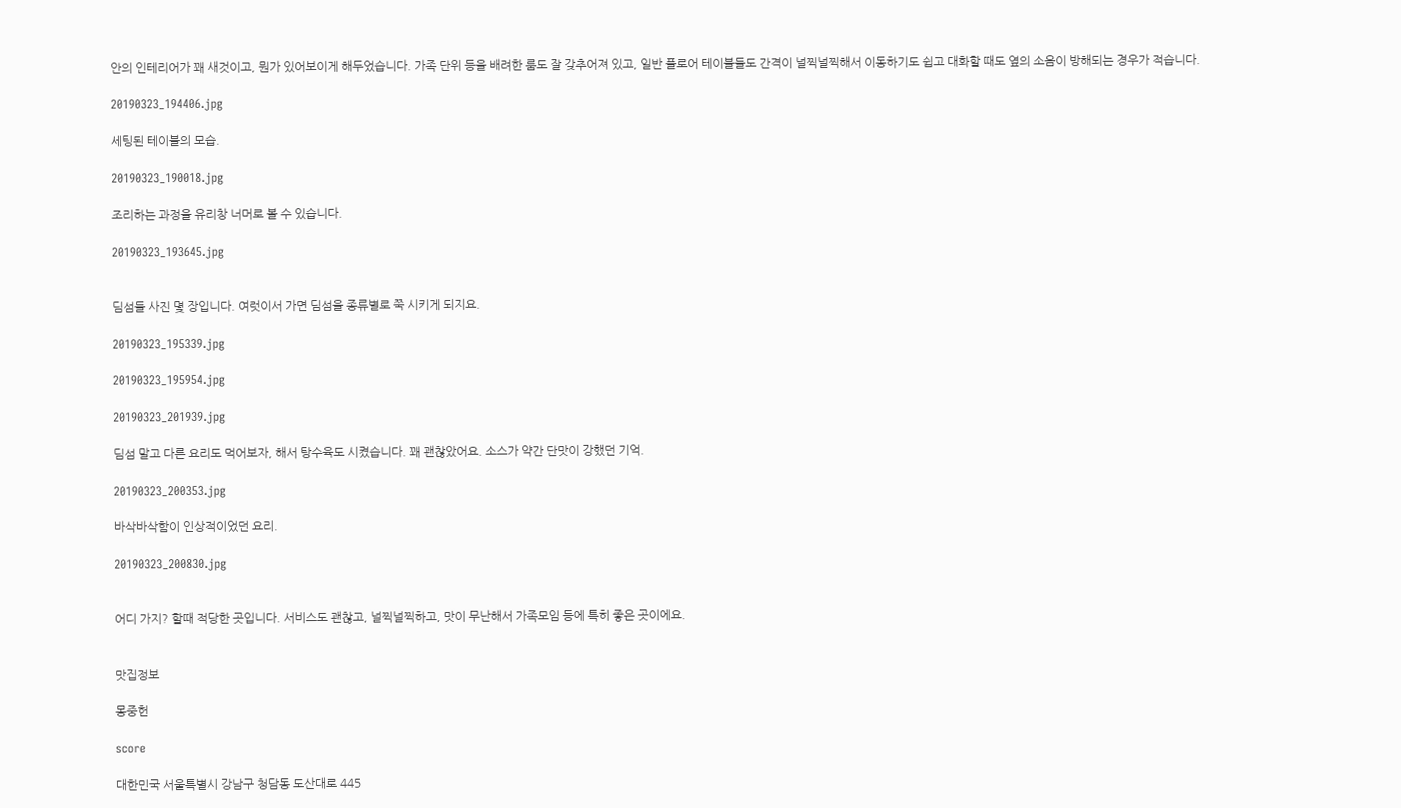안의 인테리어가 꽤 새것이고, 뭔가 있어보이게 해두었습니다. 가족 단위 등을 배려한 룸도 잘 갖추어져 있고, 일반 플로어 테이블들도 간격이 널찍널찍해서 이동하기도 쉽고 대화할 때도 옆의 소음이 방해되는 경우가 적습니다.

20190323_194406.jpg

세팅된 테이블의 모습.

20190323_190018.jpg

조리하는 과정을 유리창 너머로 볼 수 있습니다.

20190323_193645.jpg


딤섬들 사진 몇 장입니다. 여럿이서 가면 딤섬을 종류별로 쭉 시키게 되지요.

20190323_195339.jpg

20190323_195954.jpg

20190323_201939.jpg

딤섬 말고 다른 요리도 먹어보자, 해서 탕수육도 시켰습니다. 꽤 괜찮았어요. 소스가 약간 단맛이 강했던 기억.

20190323_200353.jpg

바삭바삭함이 인상적이었던 요리.

20190323_200830.jpg


어디 가지? 할때 적당한 곳입니다. 서비스도 괜찮고, 널찍널찍하고, 맛이 무난해서 가족모임 등에 특히 좋은 곳이에요.


맛집정보

몽중헌

score

대한민국 서울특별시 강남구 청담동 도산대로 445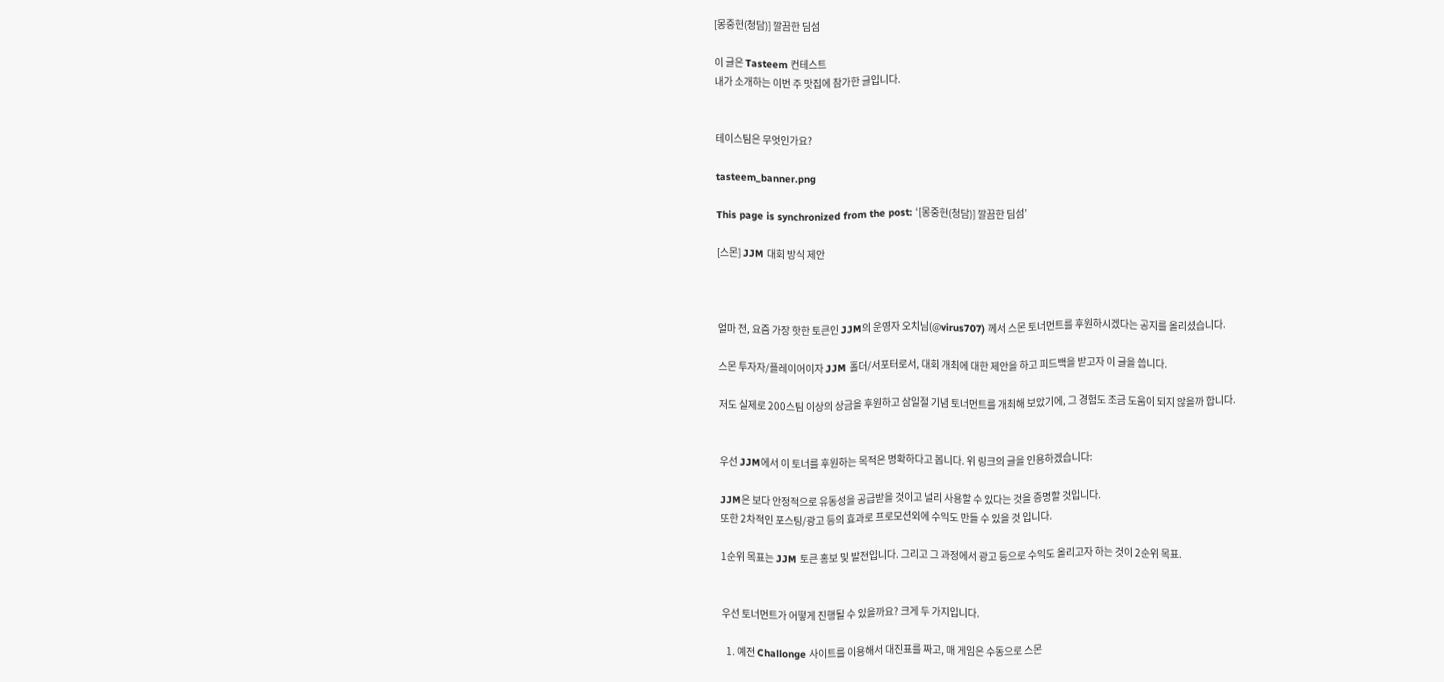[몽중헌(청담)] 깔끔한 딤섬

이 글은 Tasteem 컨테스트
내가 소개하는 이번 주 맛집에 참가한 글입니다.


테이스팀은 무엇인가요?

tasteem_banner.png

This page is synchronized from the post: ‘[몽중헌(청담)] 깔끔한 딤섬’

[스몬] JJM 대회 방식 제안



얼마 전, 요즘 가장 핫한 토큰인 JJM의 운영자 오치님(@virus707) 께서 스몬 토너먼트를 후원하시겠다는 공지를 올리셨습니다.

스몬 투자자/플레이어이자 JJM 홀더/서포터로서, 대회 개최에 대한 제안을 하고 피드백을 받고자 이 글을 씁니다.

저도 실제로 200스팀 이상의 상금을 후원하고 삼일절 기념 토너먼트를 개최해 보았기에, 그 경험도 조금 도움이 되지 않을까 합니다.


우선 JJM에서 이 토너를 후원하는 목적은 명확하다고 봅니다. 위 링크의 글을 인용하겠습니다:

JJM은 보다 안정적으로 유동성을 공급받을 것이고 널리 사용할 수 있다는 것을 증명할 것입니다.
또한 2차적인 포스팅/광고 등의 효과로 프로모션외에 수익도 만들 수 있을 것 입니다.

1순위 목표는 JJM 토큰 홍보 및 발전입니다. 그리고 그 과정에서 광고 등으로 수익도 올리고자 하는 것이 2순위 목표.


우선 토너먼트가 어떻게 진행될 수 있을까요? 크게 두 가지입니다.

  1. 예전 Challonge 사이트를 이용해서 대진표를 짜고, 매 게임은 수동으로 스몬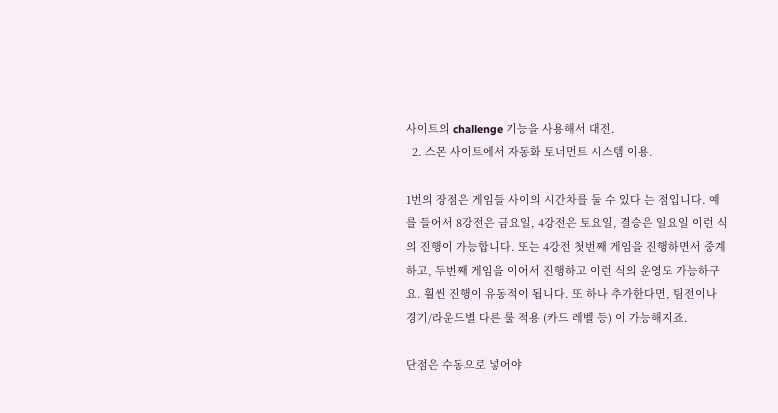사이트의 challenge 기능을 사용해서 대전.
  2. 스몬 사이트에서 자동화 토너먼트 시스템 이용.

1번의 장점은 게임들 사이의 시간차를 둘 수 있다 는 점입니다. 예를 들어서 8강전은 금요일, 4강전은 토요일, 결승은 일요일 이런 식의 진행이 가능합니다. 또는 4강전 첫번째 게임을 진행하면서 중계하고, 두번째 게임을 이어서 진행하고 이런 식의 운영도 가능하구요. 훨씬 진행이 유동적이 됩니다. 또 하나 추가한다면, 팀전이나 경기/라운드별 다른 룰 적용 (카드 레벨 등) 이 가능해지죠.

단점은 수동으로 넣어야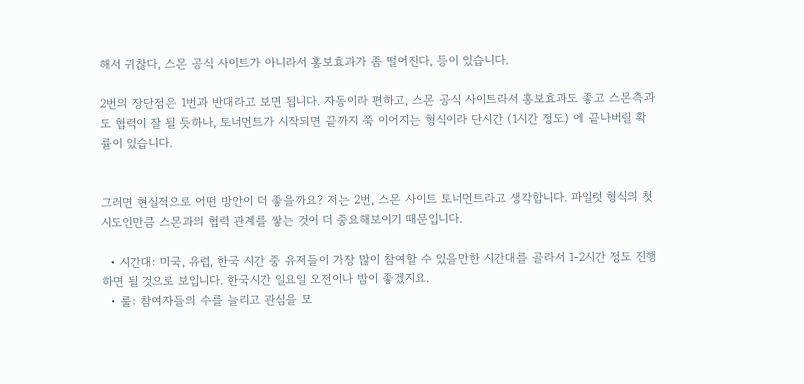해서 귀찮다, 스몬 공식 사이트가 아니라서 홍보효과가 좀 떨어진다, 등이 있습니다.

2번의 장단점은 1번과 반대라고 보면 됩니다. 자동이라 편하고, 스몬 공식 사이트라서 홍보효과도 좋고 스몬측과도 협력이 잘 될 듯하나, 토너먼트가 시작되면 끝까지 쭉 이어지는 형식이라 단시간 (1시간 정도) 에 끝나버릴 확률이 있습니다.


그러면 현실적으로 어떤 방안이 더 좋을까요? 저는 2번, 스몬 사이트 토너먼트라고 생각합니다. 파일럿 형식의 첫 시도인만큼 스몬과의 협력 관계를 쌓는 것이 더 중요해보이기 때문입니다.

  • 시간대: 미국, 유럽, 한국 시간 중 유저들이 가장 많이 참여할 수 있을만한 시간대를 골라서 1-2시간 정도 진행하면 될 것으로 보입니다. 한국시간 일요일 오전이나 밤이 좋겠지요.
  • 룰: 참여자들의 수를 늘리고 관심을 모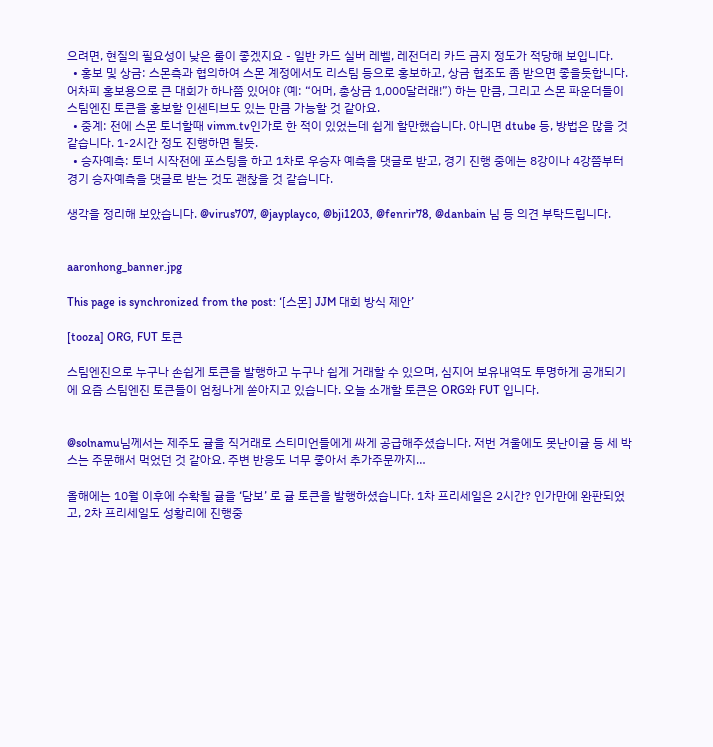으려면, 현질의 필요성이 낮은 룰이 좋겠지요 - 일반 카드 실버 레벨, 레전더리 카드 금지 정도가 적당해 보입니다.
  • 홍보 및 상금: 스몬측과 협의하여 스몬 계정에서도 리스팀 등으로 홍보하고, 상금 협조도 좀 받으면 좋을듯합니다. 어차피 홍보용으로 큰 대회가 하나쯤 있어야 (예: “어머, 총상금 1,000달러래!”) 하는 만큼, 그리고 스몬 파운더들이 스팀엔진 토큰을 홍보할 인센티브도 있는 만큼 가능할 것 같아요.
  • 중계: 전에 스몬 토너할때 vimm.tv인가로 한 적이 있었는데 쉽게 할만했습니다. 아니면 dtube 등, 방법은 많을 것 같습니다. 1-2시간 정도 진행하면 될듯.
  • 승자예측: 토너 시작전에 포스팅을 하고 1차로 우승자 예측을 댓글로 받고, 경기 진행 중에는 8강이나 4강쯤부터 경기 승자예측을 댓글로 받는 것도 괜찮을 것 같습니다.

생각을 정리해 보았습니다. @virus707, @jayplayco, @bji1203, @fenrir78, @danbain 님 등 의견 부탁드립니다.


aaronhong_banner.jpg

This page is synchronized from the post: ‘[스몬] JJM 대회 방식 제안’

[tooza] ORG, FUT 토큰

스팀엔진으로 누구나 손쉽게 토큰을 발행하고 누구나 쉽게 거래할 수 있으며, 심지어 보유내역도 투명하게 공개되기에 요즘 스팀엔진 토큰들이 엄청나게 쏟아지고 있습니다. 오늘 소개할 토큰은 ORG와 FUT 입니다.


@solnamu님께서는 제주도 귤을 직거래로 스티미언들에게 싸게 공급해주셨습니다. 저번 겨울에도 못난이귤 등 세 박스는 주문해서 먹었던 것 같아요. 주변 반응도 너무 좋아서 추가주문까지…

올해에는 10월 이후에 수확될 귤을 ‘담보’ 로 귤 토큰을 발행하셨습니다. 1차 프리세일은 2시간? 인가만에 완판되었고, 2차 프리세일도 성황리에 진행중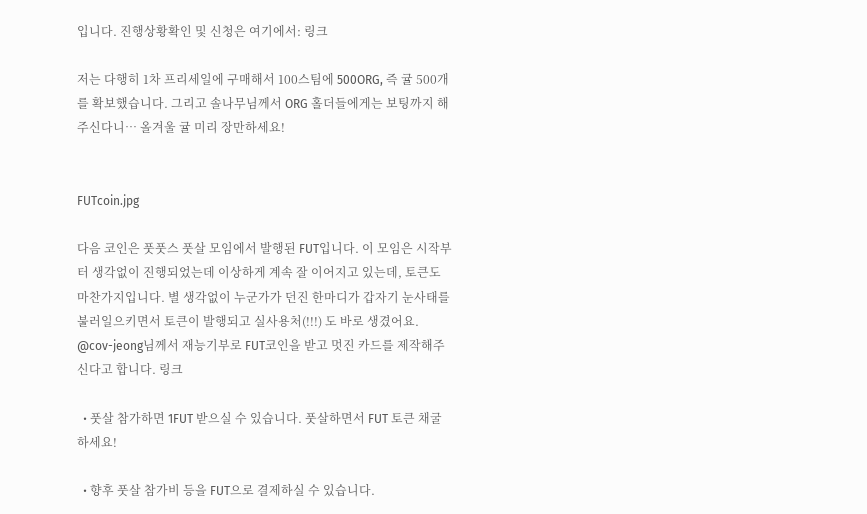입니다. 진행상황확인 및 신청은 여기에서: 링크

저는 다행히 1차 프리세일에 구매해서 100스팀에 500ORG, 즉 귤 500개를 확보했습니다. 그리고 솔나무님께서 ORG 홀더들에게는 보팅까지 해주신다니… 올겨울 귤 미리 장만하세요!


FUTcoin.jpg

다음 코인은 풋풋스 풋살 모임에서 발행된 FUT입니다. 이 모임은 시작부터 생각없이 진행되었는데 이상하게 계속 잘 이어지고 있는데, 토큰도 마찬가지입니다. 별 생각없이 누군가가 던진 한마디가 갑자기 눈사태를 불러일으키면서 토큰이 발행되고 실사용처(!!!) 도 바로 생겼어요. @cov-jeong님께서 재능기부로 FUT코인을 받고 멋진 카드를 제작해주신다고 합니다. 링크

  • 풋살 참가하면 1FUT 받으실 수 있습니다. 풋살하면서 FUT 토큰 채굴하세요!

  • 향후 풋살 참가비 등을 FUT으로 결제하실 수 있습니다.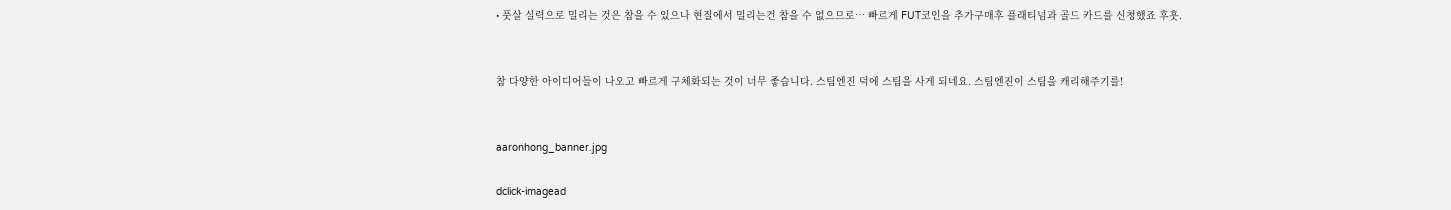• 풋살 실력으로 밀리는 것은 참을 수 있으나 현질에서 밀리는건 참을 수 없으므로… 빠르게 FUT코인을 추가구매후 플래티넘과 골드 카드를 신청했죠 후훗.


참 다양한 아이디어들이 나오고 빠르게 구체화되는 것이 너무 좋습니다. 스팀엔진 덕에 스팀을 사게 되네요. 스팀엔진이 스팀을 캐리해주기를!


aaronhong_banner.jpg

dclick-imagead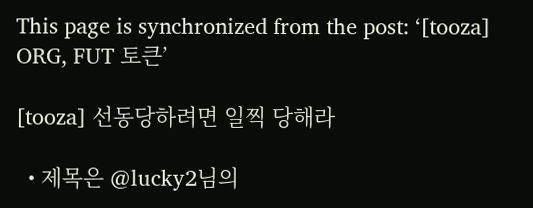This page is synchronized from the post: ‘[tooza] ORG, FUT 토큰’

[tooza] 선동당하려면 일찍 당해라

  • 제목은 @lucky2님의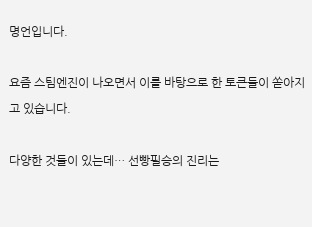명언입니다.

요즘 스팀엔진이 나오면서 이를 바탕으로 한 토큰들이 쏟아지고 있습니다.

다양한 것들이 있는데… 선빵필승의 진리는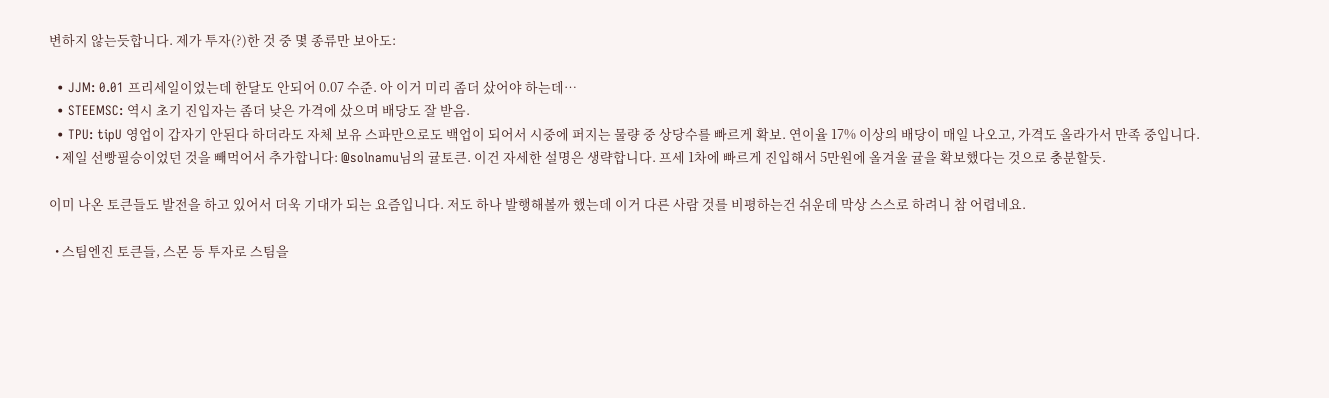변하지 않는듯합니다. 제가 투자(?)한 것 중 몇 종류만 보아도:

  • JJM: 0.01 프리세일이었는데 한달도 안되어 0.07 수준. 아 이거 미리 좀더 샀어야 하는데…
  • STEEMSC: 역시 초기 진입자는 좀더 낮은 가격에 샀으며 배당도 잘 받음.
  • TPU: tipU 영업이 갑자기 안된다 하더라도 자체 보유 스파만으로도 백업이 되어서 시중에 퍼지는 물량 중 상당수를 빠르게 확보. 연이율 17% 이상의 배당이 매일 나오고, 가격도 올라가서 만족 중입니다.
  • 제일 선빵필승이었던 것을 빼먹어서 추가합니다: @solnamu님의 귤토큰. 이건 자세한 설명은 생략합니다. 프세 1차에 빠르게 진입해서 5만원에 올겨울 귤을 확보했다는 것으로 충분할듯.

이미 나온 토큰들도 발전을 하고 있어서 더욱 기대가 되는 요즘입니다. 저도 하나 발행해볼까 했는데 이거 다른 사람 것를 비평하는건 쉬운데 막상 스스로 하려니 참 어렵네요.

  • 스팀엔진 토큰들, 스몬 등 투자로 스팀을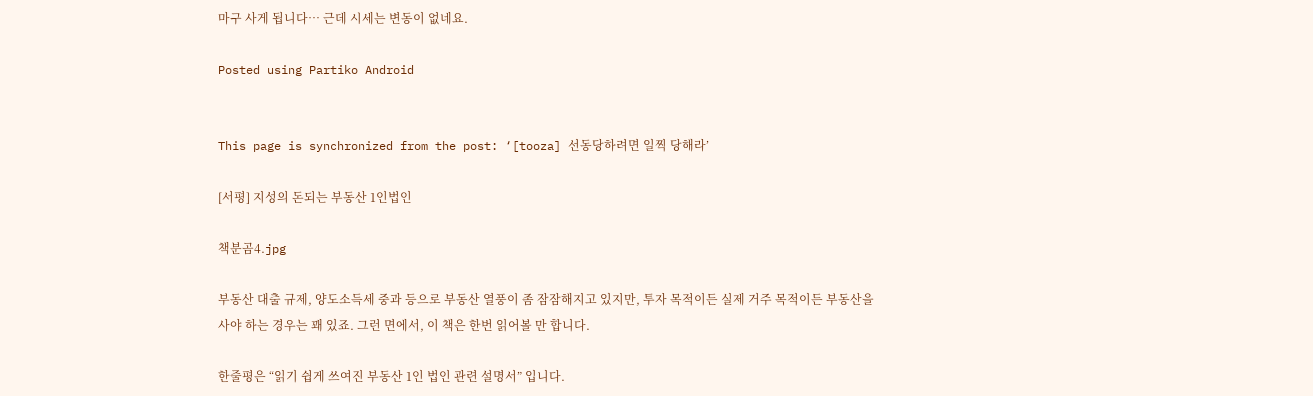마구 사게 됩니다… 근데 시세는 변동이 없네요.

Posted using Partiko Android


This page is synchronized from the post: ‘[tooza] 선동당하려면 일찍 당해라’

[서평] 지성의 돈되는 부동산 1인법인

책분곰4.jpg

부동산 대출 규제, 양도소득세 중과 등으로 부동산 열풍이 좀 잠잠해지고 있지만, 투자 목적이든 실제 거주 목적이든 부동산을 사야 하는 경우는 꽤 있죠. 그런 면에서, 이 책은 한번 읽어볼 만 합니다.

한줄평은 “읽기 쉽게 쓰여진 부동산 1인 법인 관련 설명서” 입니다.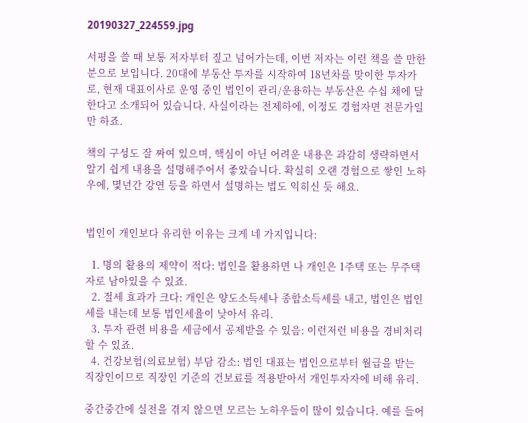20190327_224559.jpg

서평을 쓸 때 보통 저자부터 짚고 넘어가는데, 이번 저자는 이런 책을 쓸 만한 분으로 보입니다. 20대에 부동산 투자를 시작하여 18년차를 맞이한 투자가로, 현재 대표이사로 운영 중인 법인이 관리/운용하는 부동산은 수십 채에 달한다고 소개되어 있습니다. 사실이라는 전제하에, 이정도 경험자면 전문가일 만 하죠.

책의 구성도 잘 짜여 있으며, 핵심이 아닌 어려운 내용은 과감히 생략하면서 알기 쉽게 내용을 설명해주어서 좋았습니다. 확실히 오랜 경험으로 쌓인 노하우에, 몇년간 강연 등을 하면서 설명하는 법도 익히신 듯 해요.


법인이 개인보다 유리한 이유는 크게 네 가지입니다:

  1. 명의 활용의 제약이 적다: 법인을 활용하면 나 개인은 1주택 또는 무주택자로 남아있을 수 있죠.
  2. 절세 효과가 크다: 개인은 양도소득세나 종합소득세를 내고, 법인은 법인세를 내는데 보통 법인세율이 낮아서 유리.
  3. 투자 관련 비용을 세금에서 공제받을 수 있음: 이런저런 비용을 경비처리할 수 있죠.
  4. 건강보험(의료보험) 부담 감소: 법인 대표는 법인으로부터 월급을 받는 직장인이므로 직장인 기준의 건보료를 적용받아서 개인투자자에 비해 유리.

중간중간에 실전을 겪지 않으면 모르는 노하우들이 많이 있습니다. 예를 들어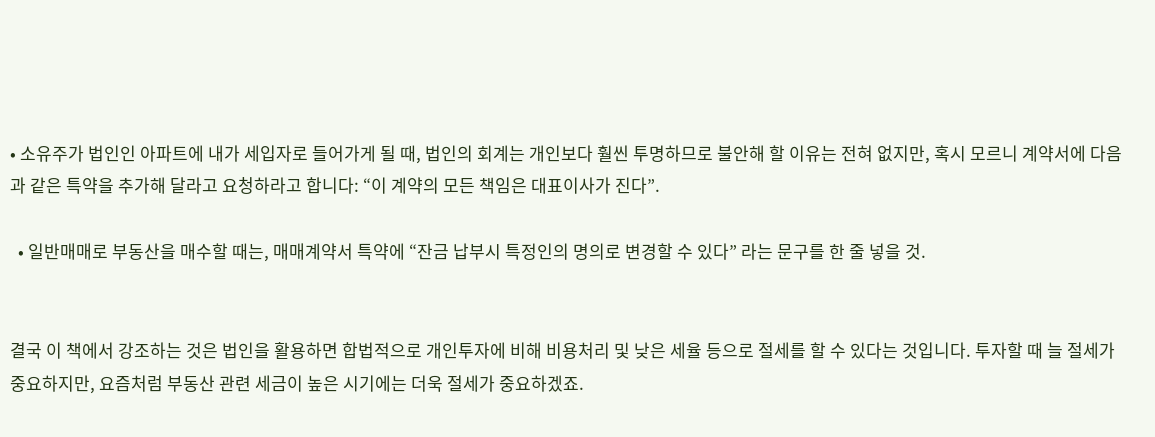• 소유주가 법인인 아파트에 내가 세입자로 들어가게 될 때, 법인의 회계는 개인보다 훨씬 투명하므로 불안해 할 이유는 전혀 없지만, 혹시 모르니 계약서에 다음과 같은 특약을 추가해 달라고 요청하라고 합니다: “이 계약의 모든 책임은 대표이사가 진다”.

  • 일반매매로 부동산을 매수할 때는, 매매계약서 특약에 “잔금 납부시 특정인의 명의로 변경할 수 있다” 라는 문구를 한 줄 넣을 것.


결국 이 책에서 강조하는 것은 법인을 활용하면 합법적으로 개인투자에 비해 비용처리 및 낮은 세율 등으로 절세를 할 수 있다는 것입니다. 투자할 때 늘 절세가 중요하지만, 요즘처럼 부동산 관련 세금이 높은 시기에는 더욱 절세가 중요하겠죠.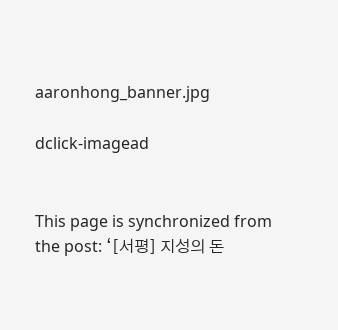aaronhong_banner.jpg

dclick-imagead


This page is synchronized from the post: ‘[서평] 지성의 돈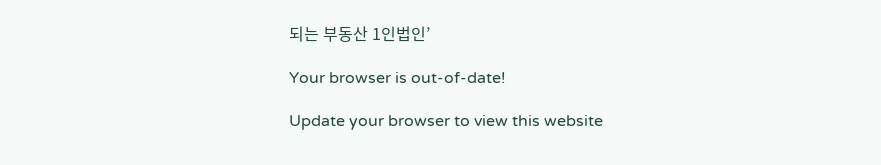되는 부동산 1인법인’

Your browser is out-of-date!

Update your browser to view this website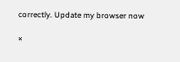correctly. Update my browser now

×